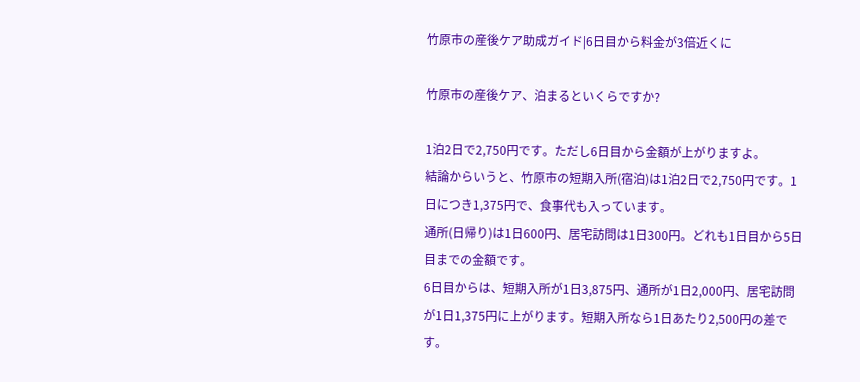竹原市の産後ケア助成ガイド|6日目から料金が3倍近くに

竹原市の産後ケア、泊まるといくらですか?

1泊2日で2,750円です。ただし6日目から金額が上がりますよ。
結論からいうと、竹原市の短期入所(宿泊)は1泊2日で2,750円です。1日につき1,375円で、食事代も入っています。
通所(日帰り)は1日600円、居宅訪問は1日300円。どれも1日目から5日目までの金額です。
6日目からは、短期入所が1日3,875円、通所が1日2,000円、居宅訪問が1日1,375円に上がります。短期入所なら1日あたり2,500円の差です。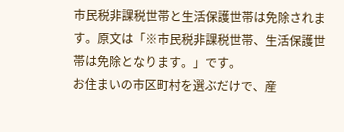市民税非課税世帯と生活保護世帯は免除されます。原文は「※市民税非課税世帯、生活保護世帯は免除となります。」です。
お住まいの市区町村を選ぶだけで、産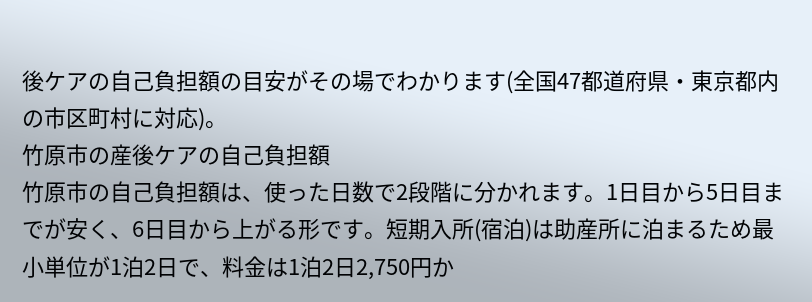後ケアの自己負担額の目安がその場でわかります(全国47都道府県・東京都内の市区町村に対応)。
竹原市の産後ケアの自己負担額
竹原市の自己負担額は、使った日数で2段階に分かれます。1日目から5日目までが安く、6日目から上がる形です。短期入所(宿泊)は助産所に泊まるため最小単位が1泊2日で、料金は1泊2日2,750円か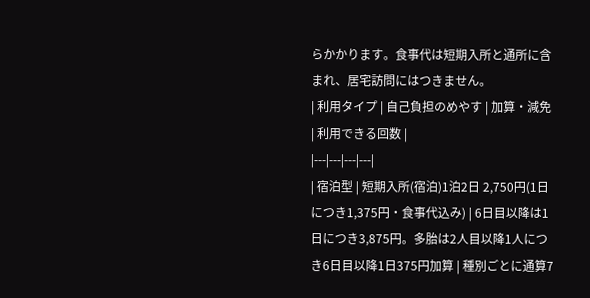らかかります。食事代は短期入所と通所に含まれ、居宅訪問にはつきません。
| 利用タイプ | 自己負担のめやす | 加算・減免 | 利用できる回数 |
|---|---|---|---|
| 宿泊型 | 短期入所(宿泊)1泊2日 2,750円(1日につき1,375円・食事代込み) | 6日目以降は1日につき3,875円。多胎は2人目以降1人につき6日目以降1日375円加算 | 種別ごとに通算7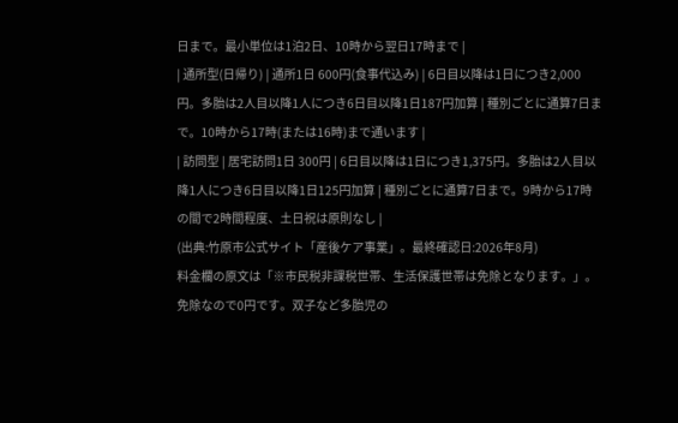日まで。最小単位は1泊2日、10時から翌日17時まで |
| 通所型(日帰り) | 通所1日 600円(食事代込み) | 6日目以降は1日につき2,000円。多胎は2人目以降1人につき6日目以降1日187円加算 | 種別ごとに通算7日まで。10時から17時(または16時)まで通います |
| 訪問型 | 居宅訪問1日 300円 | 6日目以降は1日につき1,375円。多胎は2人目以降1人につき6日目以降1日125円加算 | 種別ごとに通算7日まで。9時から17時の間で2時間程度、土日祝は原則なし |
(出典:竹原市公式サイト「産後ケア事業」。最終確認日:2026年8月)
料金欄の原文は「※市民税非課税世帯、生活保護世帯は免除となります。」。免除なので0円です。双子など多胎児の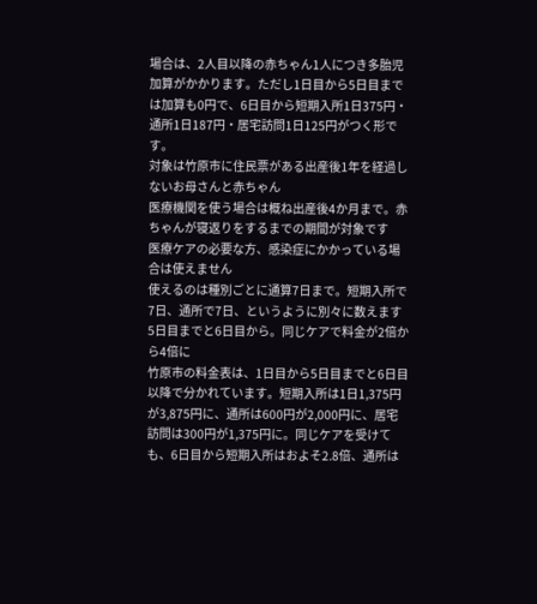場合は、2人目以降の赤ちゃん1人につき多胎児加算がかかります。ただし1日目から5日目までは加算も0円で、6日目から短期入所1日375円・通所1日187円・居宅訪問1日125円がつく形です。
対象は竹原市に住民票がある出産後1年を経過しないお母さんと赤ちゃん
医療機関を使う場合は概ね出産後4か月まで。赤ちゃんが寝返りをするまでの期間が対象です
医療ケアの必要な方、感染症にかかっている場合は使えません
使えるのは種別ごとに通算7日まで。短期入所で7日、通所で7日、というように別々に数えます
5日目までと6日目から。同じケアで料金が2倍から4倍に
竹原市の料金表は、1日目から5日目までと6日目以降で分かれています。短期入所は1日1,375円が3,875円に、通所は600円が2,000円に、居宅訪問は300円が1,375円に。同じケアを受けても、6日目から短期入所はおよそ2.8倍、通所は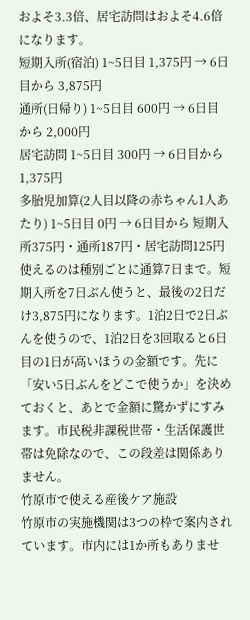およそ3.3倍、居宅訪問はおよそ4.6倍になります。
短期入所(宿泊) 1~5日目 1,375円 → 6日目から 3,875円
通所(日帰り) 1~5日目 600円 → 6日目から 2,000円
居宅訪問 1~5日目 300円 → 6日目から 1,375円
多胎児加算(2人目以降の赤ちゃん1人あたり) 1~5日目 0円 → 6日目から 短期入所375円・通所187円・居宅訪問125円
使えるのは種別ごとに通算7日まで。短期入所を7日ぶん使うと、最後の2日だけ3,875円になります。1泊2日で2日ぶんを使うので、1泊2日を3回取ると6日目の1日が高いほうの金額です。先に「安い5日ぶんをどこで使うか」を決めておくと、あとで金額に驚かずにすみます。市民税非課税世帯・生活保護世帯は免除なので、この段差は関係ありません。
竹原市で使える産後ケア施設
竹原市の実施機関は3つの枠で案内されています。市内には1か所もありませ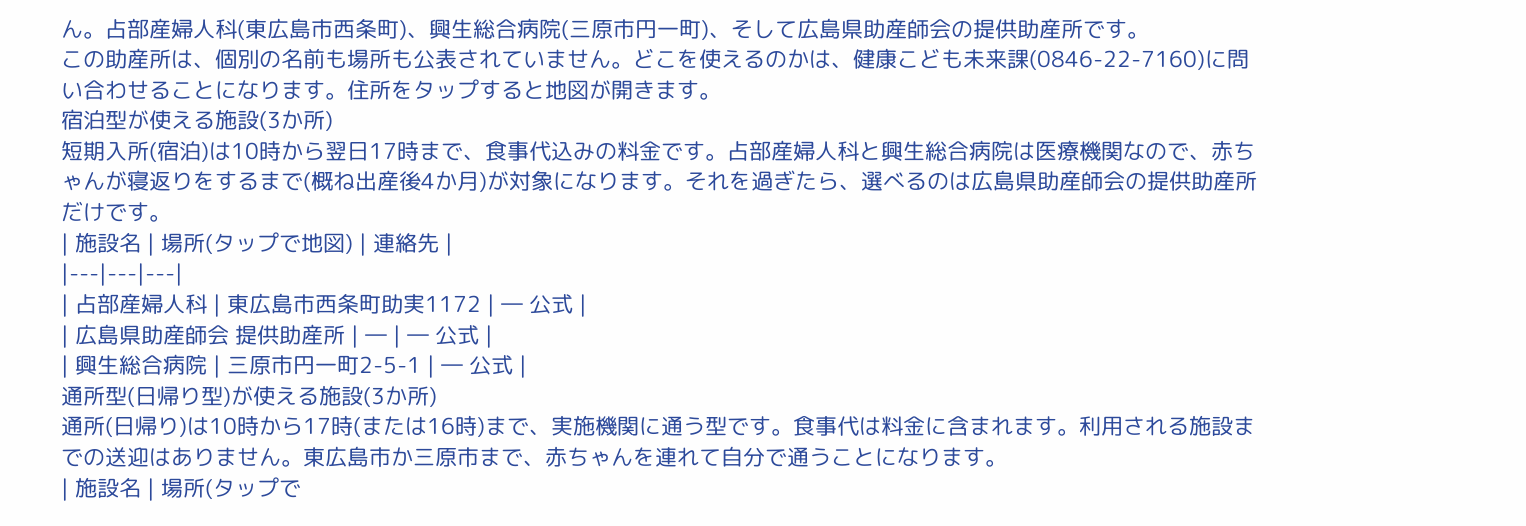ん。占部産婦人科(東広島市西条町)、興生総合病院(三原市円一町)、そして広島県助産師会の提供助産所です。
この助産所は、個別の名前も場所も公表されていません。どこを使えるのかは、健康こども未来課(0846-22-7160)に問い合わせることになります。住所をタップすると地図が開きます。
宿泊型が使える施設(3か所)
短期入所(宿泊)は10時から翌日17時まで、食事代込みの料金です。占部産婦人科と興生総合病院は医療機関なので、赤ちゃんが寝返りをするまで(概ね出産後4か月)が対象になります。それを過ぎたら、選べるのは広島県助産師会の提供助産所だけです。
| 施設名 | 場所(タップで地図) | 連絡先 |
|---|---|---|
| 占部産婦人科 | 東広島市西条町助実1172 | ― 公式 |
| 広島県助産師会 提供助産所 | ― | ― 公式 |
| 興生総合病院 | 三原市円一町2-5-1 | ― 公式 |
通所型(日帰り型)が使える施設(3か所)
通所(日帰り)は10時から17時(または16時)まで、実施機関に通う型です。食事代は料金に含まれます。利用される施設までの送迎はありません。東広島市か三原市まで、赤ちゃんを連れて自分で通うことになります。
| 施設名 | 場所(タップで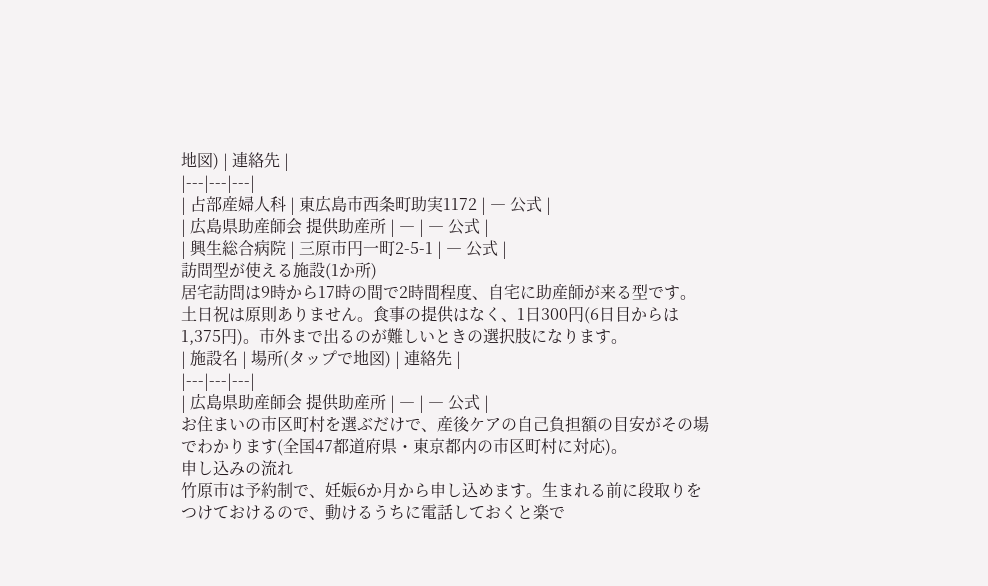地図) | 連絡先 |
|---|---|---|
| 占部産婦人科 | 東広島市西条町助実1172 | ― 公式 |
| 広島県助産師会 提供助産所 | ― | ― 公式 |
| 興生総合病院 | 三原市円一町2-5-1 | ― 公式 |
訪問型が使える施設(1か所)
居宅訪問は9時から17時の間で2時間程度、自宅に助産師が来る型です。土日祝は原則ありません。食事の提供はなく、1日300円(6日目からは1,375円)。市外まで出るのが難しいときの選択肢になります。
| 施設名 | 場所(タップで地図) | 連絡先 |
|---|---|---|
| 広島県助産師会 提供助産所 | ― | ― 公式 |
お住まいの市区町村を選ぶだけで、産後ケアの自己負担額の目安がその場でわかります(全国47都道府県・東京都内の市区町村に対応)。
申し込みの流れ
竹原市は予約制で、妊娠6か月から申し込めます。生まれる前に段取りをつけておけるので、動けるうちに電話しておくと楽で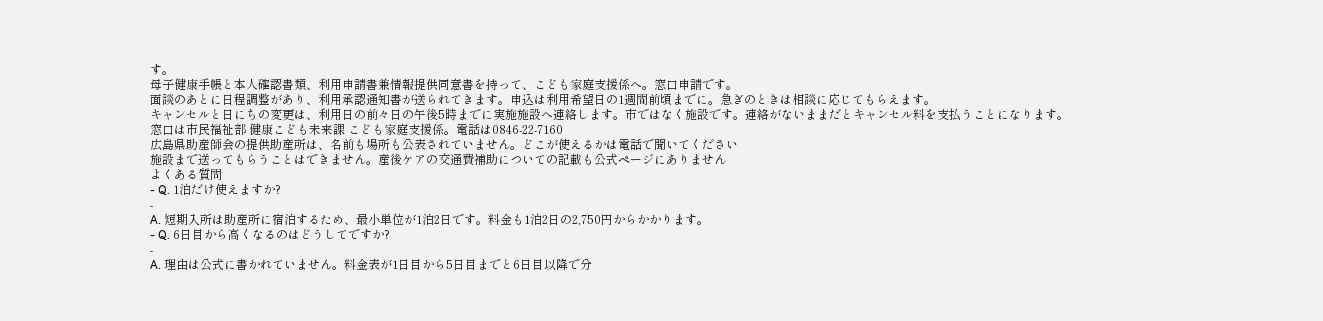す。
母子健康手帳と本人確認書類、利用申請書兼情報提供同意書を持って、こども家庭支援係へ。窓口申請です。
面談のあとに日程調整があり、利用承認通知書が送られてきます。申込は利用希望日の1週間前頃までに。急ぎのときは相談に応じてもらえます。
キャンセルと日にちの変更は、利用日の前々日の午後5時までに実施施設へ連絡します。市ではなく施設です。連絡がないままだとキャンセル料を支払うことになります。
窓口は市民福祉部 健康こども未来課 こども家庭支援係。電話は0846-22-7160
広島県助産師会の提供助産所は、名前も場所も公表されていません。どこが使えるかは電話で聞いてください
施設まで送ってもらうことはできません。産後ケアの交通費補助についての記載も公式ページにありません
よくある質問
- Q. 1泊だけ使えますか?
-
A. 短期入所は助産所に宿泊するため、最小単位が1泊2日です。料金も1泊2日の2,750円からかかります。
- Q. 6日目から高くなるのはどうしてですか?
-
A. 理由は公式に書かれていません。料金表が1日目から5日目までと6日目以降で分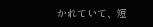かれていて、短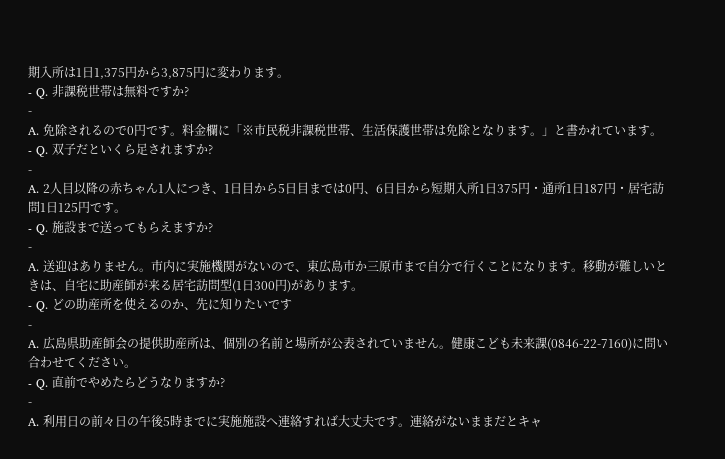期入所は1日1,375円から3,875円に変わります。
- Q. 非課税世帯は無料ですか?
-
A. 免除されるので0円です。料金欄に「※市民税非課税世帯、生活保護世帯は免除となります。」と書かれています。
- Q. 双子だといくら足されますか?
-
A. 2人目以降の赤ちゃん1人につき、1日目から5日目までは0円、6日目から短期入所1日375円・通所1日187円・居宅訪問1日125円です。
- Q. 施設まで送ってもらえますか?
-
A. 送迎はありません。市内に実施機関がないので、東広島市か三原市まで自分で行くことになります。移動が難しいときは、自宅に助産師が来る居宅訪問型(1日300円)があります。
- Q. どの助産所を使えるのか、先に知りたいです
-
A. 広島県助産師会の提供助産所は、個別の名前と場所が公表されていません。健康こども未来課(0846-22-7160)に問い合わせてください。
- Q. 直前でやめたらどうなりますか?
-
A. 利用日の前々日の午後5時までに実施施設へ連絡すれば大丈夫です。連絡がないままだとキャ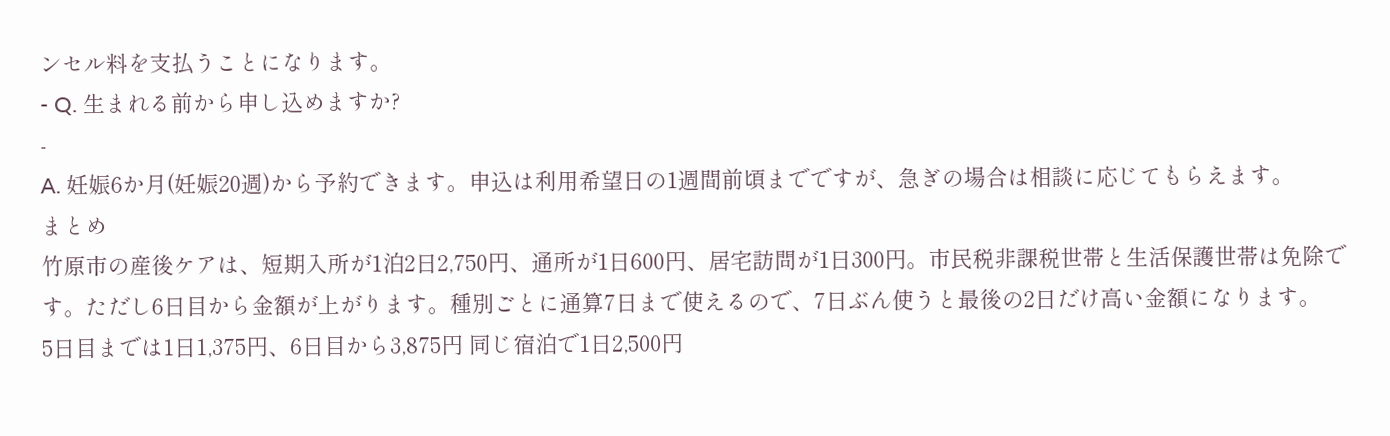ンセル料を支払うことになります。
- Q. 生まれる前から申し込めますか?
-
A. 妊娠6か月(妊娠20週)から予約できます。申込は利用希望日の1週間前頃までですが、急ぎの場合は相談に応じてもらえます。
まとめ
竹原市の産後ケアは、短期入所が1泊2日2,750円、通所が1日600円、居宅訪問が1日300円。市民税非課税世帯と生活保護世帯は免除です。ただし6日目から金額が上がります。種別ごとに通算7日まで使えるので、7日ぶん使うと最後の2日だけ高い金額になります。
5日目までは1日1,375円、6日目から3,875円 同じ宿泊で1日2,500円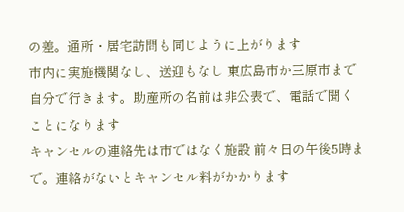の差。通所・居宅訪問も同じように上がります
市内に実施機関なし、送迎もなし 東広島市か三原市まで自分で行きます。助産所の名前は非公表で、電話で聞くことになります
キャンセルの連絡先は市ではなく施設 前々日の午後5時まで。連絡がないとキャンセル料がかかります